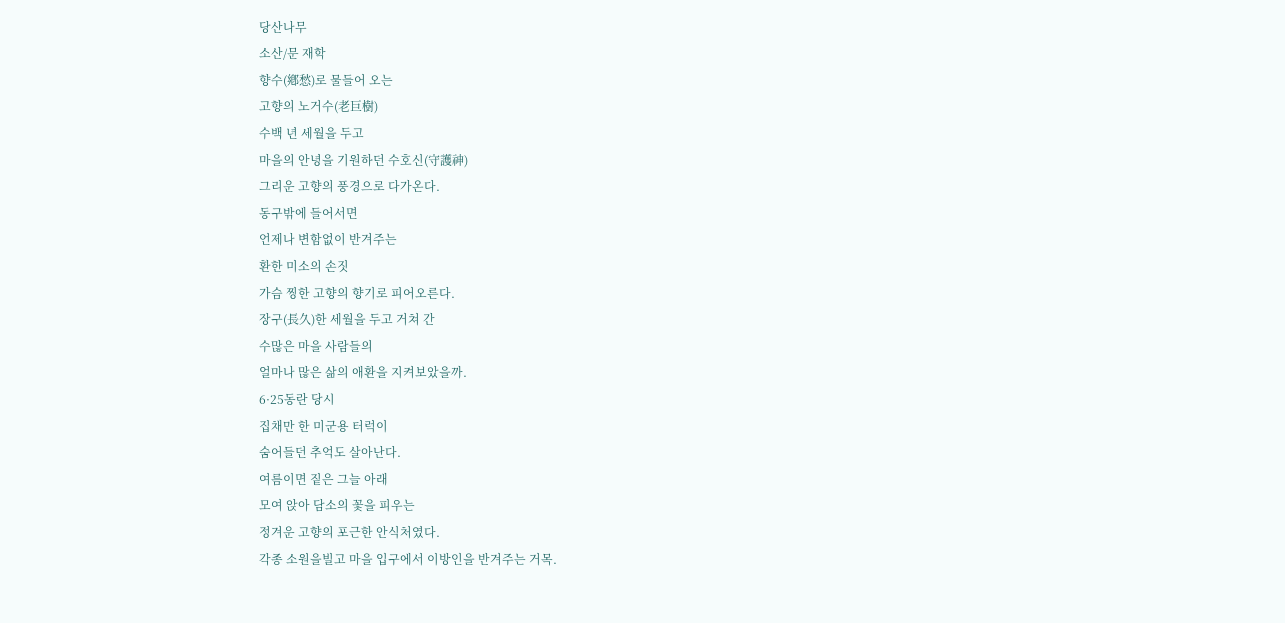당산나무
소산/문 재학
향수(鄕愁)로 물들어 오는
고향의 노거수(老巨樹)
수백 년 세월을 두고
마을의 안녕을 기원하던 수호신(守護神)
그리운 고향의 풍경으로 다가온다.
동구밖에 들어서면
언제나 변함없이 반겨주는
환한 미소의 손짓
가슴 찡한 고향의 향기로 피어오른다.
장구(長久)한 세월을 두고 거쳐 간
수많은 마을 사람들의
얼마나 많은 삶의 애환을 지켜보았을까.
6·25동란 당시
집채만 한 미군용 터럭이
숨어들던 추억도 살아난다.
여름이면 짙은 그늘 아래
모여 앉아 담소의 꽃을 피우는
정겨운 고향의 포근한 안식처였다.
각종 소원을빌고 마을 입구에서 이방인을 반겨주는 거목.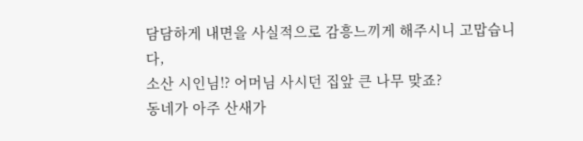담담하게 내면을 사실적으로 감흥느끼게 해주시니 고맙습니다,
소산 시인님!? 어머님 사시던 집앞 큰 나무 맞죠?
동네가 아주 산새가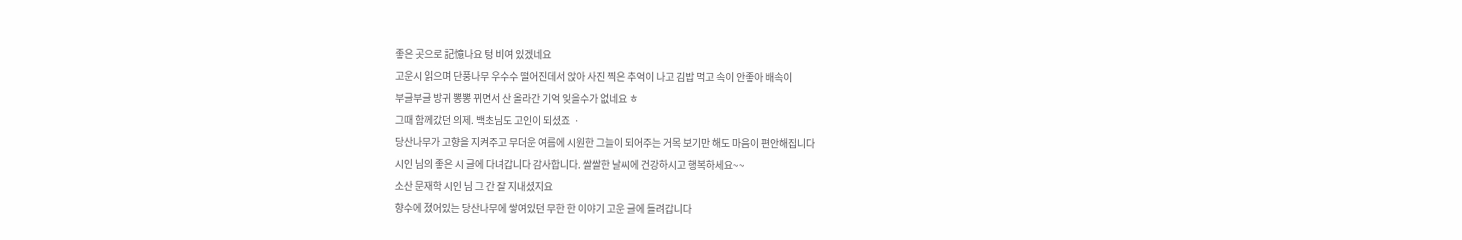좋은 곳으로 記憶나요 텅 비여 있겠네요
고운시 읽으며 단풍나무 우수수 떨어진데서 앉아 사진 찍은 추억이 나고 김밥 먹고 속이 안좋아 배속이
부글부글 방귀 뽕뽕 뀌면서 산 올라간 기억 잊을수가 없네요 ㅎ
그때 함께갔던 의제. 백초님도 고인이 되셨죠 ㆍ
당산나무가 고향을 지켜주고 무더운 여름에 시원한 그늘이 되어주는 거목 보기만 해도 마음이 편안해집니다
시인 님의 좋은 시 글에 다녀갑니다 감사합니다. 쌀쌀한 날씨에 건강하시고 행복하세요~~
소산 문재학 시인 님 그 간 잘 지내셨지요
향수에 졌어있는 당산나무에 쌓여있던 무한 한 이야기 고운 글에 들려갑니다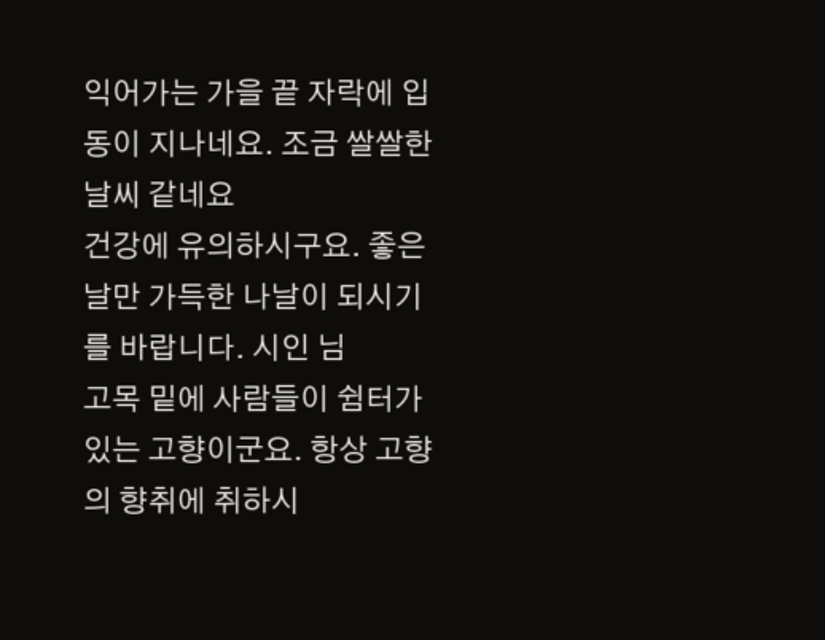익어가는 가을 끝 자락에 입동이 지나네요. 조금 쌀쌀한 날씨 같네요
건강에 유의하시구요. 좋은 날만 가득한 나날이 되시기를 바랍니다. 시인 님
고목 밑에 사람들이 쉼터가 있는 고향이군요. 항상 고향의 향취에 취하시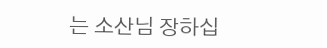는 소산님 장하십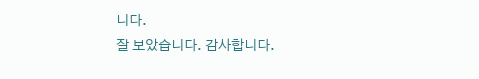니다.
잘 보았습니다. 감사합니다.